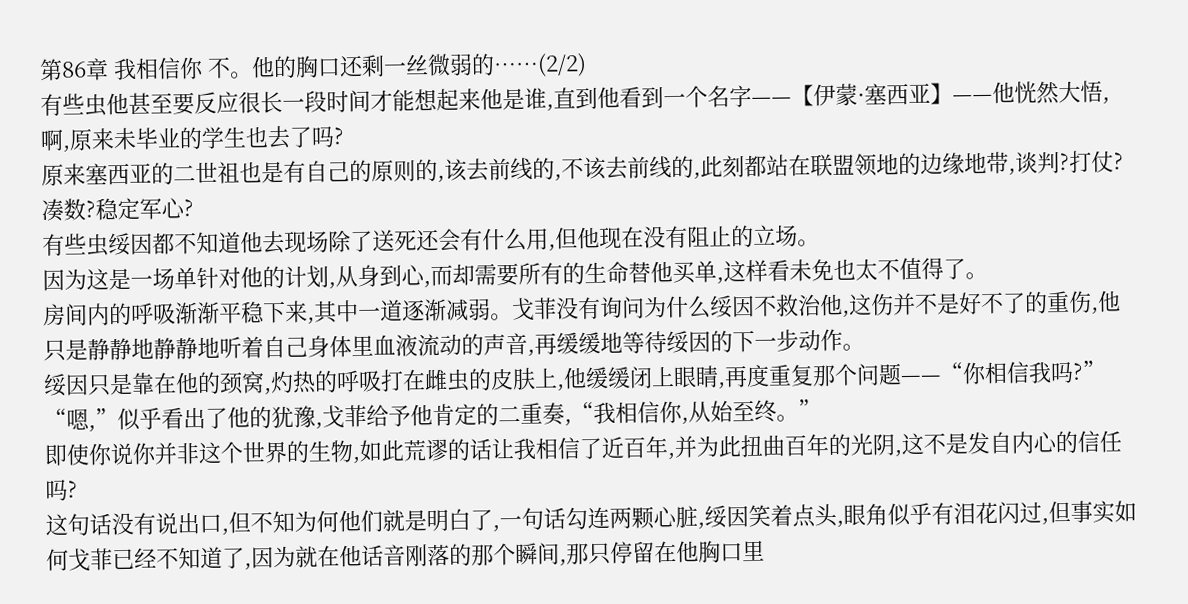第86章 我相信你 不。他的胸口还剩一丝微弱的……(2/2)
有些虫他甚至要反应很长一段时间才能想起来他是谁,直到他看到一个名字——【伊蒙·塞西亚】——他恍然大悟,啊,原来未毕业的学生也去了吗?
原来塞西亚的二世祖也是有自己的原则的,该去前线的,不该去前线的,此刻都站在联盟领地的边缘地带,谈判?打仗?凑数?稳定军心?
有些虫绥因都不知道他去现场除了送死还会有什么用,但他现在没有阻止的立场。
因为这是一场单针对他的计划,从身到心,而却需要所有的生命替他买单,这样看未免也太不值得了。
房间内的呼吸渐渐平稳下来,其中一道逐渐减弱。戈菲没有询问为什么绥因不救治他,这伤并不是好不了的重伤,他只是静静地静静地听着自己身体里血液流动的声音,再缓缓地等待绥因的下一步动作。
绥因只是靠在他的颈窝,灼热的呼吸打在雌虫的皮肤上,他缓缓闭上眼睛,再度重复那个问题——“你相信我吗?”
“嗯,”似乎看出了他的犹豫,戈菲给予他肯定的二重奏,“我相信你,从始至终。”
即使你说你并非这个世界的生物,如此荒谬的话让我相信了近百年,并为此扭曲百年的光阴,这不是发自内心的信任吗?
这句话没有说出口,但不知为何他们就是明白了,一句话勾连两颗心脏,绥因笑着点头,眼角似乎有泪花闪过,但事实如何戈菲已经不知道了,因为就在他话音刚落的那个瞬间,那只停留在他胸口里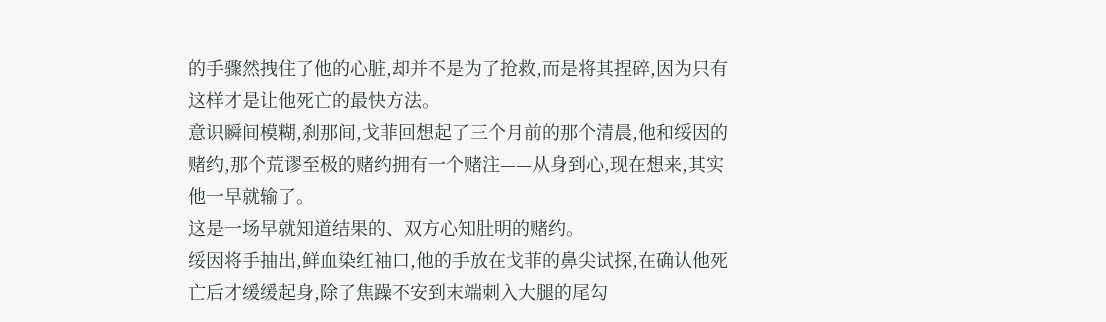的手骤然拽住了他的心脏,却并不是为了抢救,而是将其捏碎,因为只有这样才是让他死亡的最快方法。
意识瞬间模糊,刹那间,戈菲回想起了三个月前的那个清晨,他和绥因的赌约,那个荒谬至极的赌约拥有一个赌注——从身到心,现在想来,其实他一早就输了。
这是一场早就知道结果的、双方心知肚明的赌约。
绥因将手抽出,鲜血染红袖口,他的手放在戈菲的鼻尖试探,在确认他死亡后才缓缓起身,除了焦躁不安到末端刺入大腿的尾勾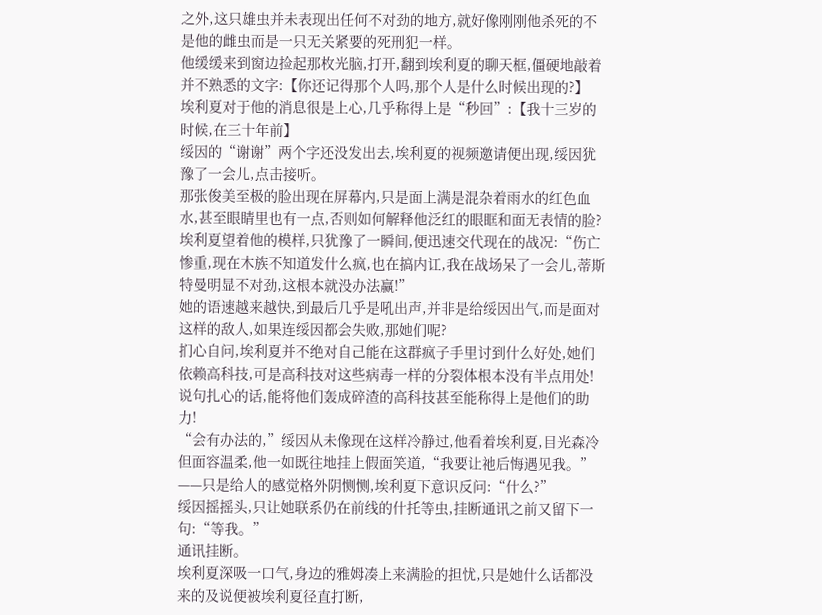之外,这只雄虫并未表现出任何不对劲的地方,就好像刚刚他杀死的不是他的雌虫而是一只无关紧要的死刑犯一样。
他缓缓来到窗边捡起那枚光脑,打开,翻到埃利夏的聊天框,僵硬地敲着并不熟悉的文字:【你还记得那个人吗,那个人是什么时候出现的?】
埃利夏对于他的消息很是上心,几乎称得上是“秒回”:【我十三岁的时候,在三十年前】
绥因的“谢谢”两个字还没发出去,埃利夏的视频邀请便出现,绥因犹豫了一会儿,点击接听。
那张俊美至极的脸出现在屏幕内,只是面上满是混杂着雨水的红色血水,甚至眼睛里也有一点,否则如何解释他泛红的眼眶和面无表情的脸?
埃利夏望着他的模样,只犹豫了一瞬间,便迅速交代现在的战况:“伤亡惨重,现在木族不知道发什么疯,也在搞内讧,我在战场呆了一会儿,蒂斯特曼明显不对劲,这根本就没办法赢!”
她的语速越来越快,到最后几乎是吼出声,并非是给绥因出气,而是面对这样的敌人,如果连绥因都会失败,那她们呢?
扪心自问,埃利夏并不绝对自己能在这群疯子手里讨到什么好处,她们依赖高科技,可是高科技对这些病毒一样的分裂体根本没有半点用处!
说句扎心的话,能将他们轰成碎渣的高科技甚至能称得上是他们的助力!
“会有办法的,”绥因从未像现在这样冷静过,他看着埃利夏,目光森冷但面容温柔,他一如既往地挂上假面笑道,“我要让祂后悔遇见我。”
——只是给人的感觉格外阴恻恻,埃利夏下意识反问:“什么?”
绥因摇摇头,只让她联系仍在前线的什托等虫,挂断通讯之前又留下一句:“等我。”
通讯挂断。
埃利夏深吸一口气,身边的雅姆凑上来满脸的担忧,只是她什么话都没来的及说便被埃利夏径直打断,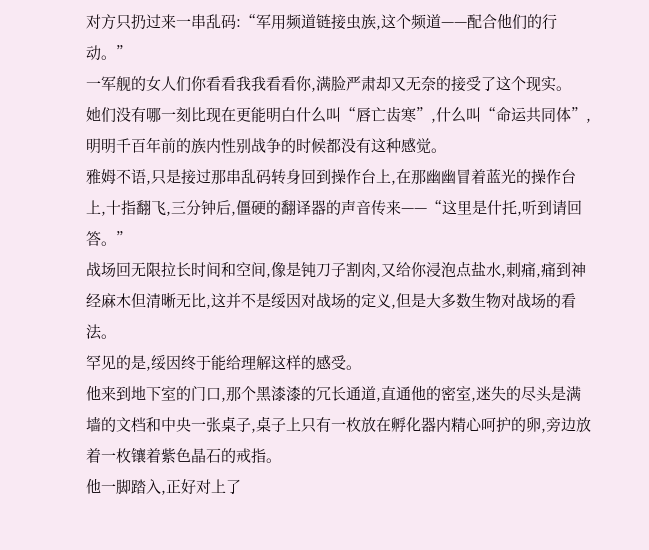对方只扔过来一串乱码:“军用频道链接虫族,这个频道——配合他们的行动。”
一军舰的女人们你看看我我看看你,满脸严肃却又无奈的接受了这个现实。
她们没有哪一刻比现在更能明白什么叫“唇亡齿寒”,什么叫“命运共同体”,明明千百年前的族内性别战争的时候都没有这种感觉。
雅姆不语,只是接过那串乱码转身回到操作台上,在那幽幽冒着蓝光的操作台上,十指翻飞,三分钟后,僵硬的翻译器的声音传来——“这里是什托,听到请回答。”
战场回无限拉长时间和空间,像是钝刀子割肉,又给你浸泡点盐水,刺痛,痛到神经麻木但清晰无比,这并不是绥因对战场的定义,但是大多数生物对战场的看法。
罕见的是,绥因终于能给理解这样的感受。
他来到地下室的门口,那个黑漆漆的冗长通道,直通他的密室,迷失的尽头是满墙的文档和中央一张桌子,桌子上只有一枚放在孵化器内精心呵护的卵,旁边放着一枚镶着紫色晶石的戒指。
他一脚踏入,正好对上了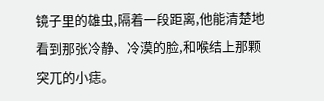镜子里的雄虫,隔着一段距离,他能清楚地看到那张冷静、冷漠的脸,和喉结上那颗突兀的小痣。